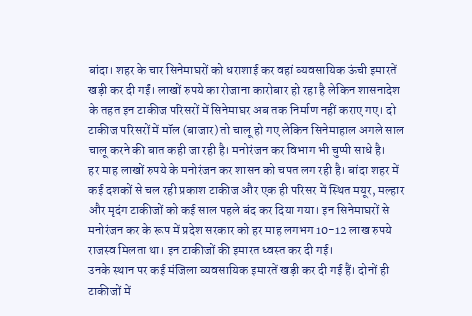बांदा। शहर के चार सिनेमाघरों को धराशाई कर वहां व्यवसायिक ऊंची इमारतें खड़ी कर दी गईं। लाखों रुपये का रोजाना कारोबार हो रहा है लेकिन शासनादेश के तहत इन टाकीज परिसरों में सिनेमाघर अब तक निर्माण नहीं कराए गए। दो टाकीज परिसरों में मॉल (बाजार) तो चालू हो गए लेकिन सिनेमाहाल अगले साल चालू करने की बात कही जा रही है। मनोरंजन कर विभाग भी चुप्पी साधे है।
हर माह लाखों रुपये के मनोरंजन कर शासन को चपत लग रही है। बांदा शहर में कई दशकों से चल रही प्रकाश टाकीज और एक ही परिसर में स्थित मयूर, मल्हार और मृदंग टाकीजों को कई साल पहले बंद कर दिया गया। इन सिनेमाघरों से मनोरंजन कर के रूप में प्रदेश सरकार को हर माह लगभग 10-12 लाख रुपये राजस्व मिलता था। इन टाकीजों की इमारत ध्वस्त कर दी गई।
उनके स्थान पर कई मंजिला व्यवसायिक इमारतें खड़ी कर दी गई हैं। दोनों ही टाकीजों में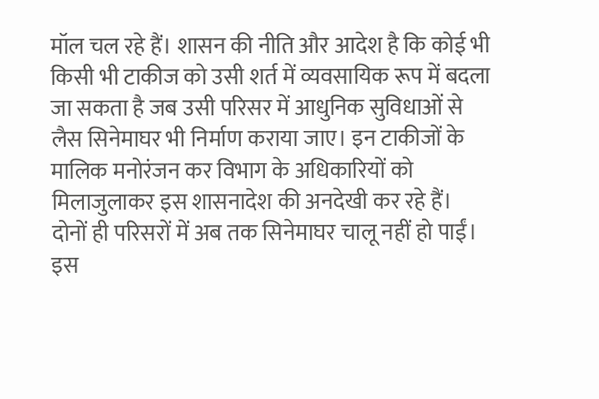मॉल चल रहे हैं। शासन की नीति और आदेश है कि कोई भी किसी भी टाकीज को उसी शर्त में व्यवसायिक रूप में बदला जा सकता है जब उसी परिसर में आधुनिक सुविधाओं से लैस सिनेमाघर भी निर्माण कराया जाए। इन टाकीजों के मालिक मनोरंजन कर विभाग के अधिकारियों को मिलाजुलाकर इस शासनादेश की अनदेखी कर रहे हैं। दोनों ही परिसरों में अब तक सिनेमाघर चालू नहीं हो पाईं।
इस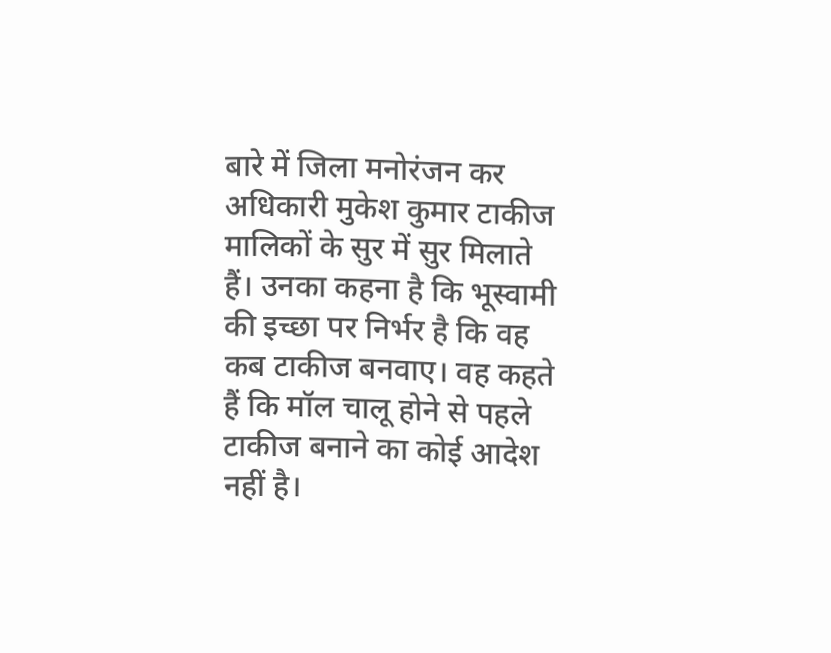बारे में जिला मनोरंजन कर अधिकारी मुकेश कुमार टाकीज मालिकों के सुर में सुर मिलाते हैं। उनका कहना है कि भूस्वामी की इच्छा पर निर्भर है कि वह कब टाकीज बनवाए। वह कहते हैं कि मॉल चालू होने से पहले टाकीज बनाने का कोई आदेश नहीं है।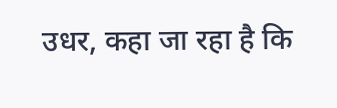उधर, कहा जा रहा है कि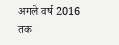अगले वर्ष 2016 तक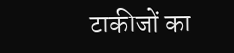टाकीजों का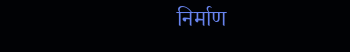निर्माण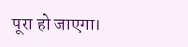पूरा हो जाएगा।